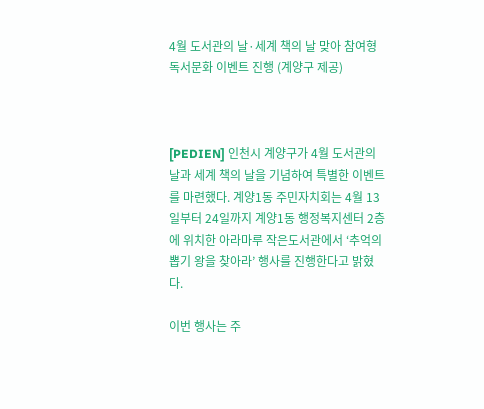4월 도서관의 날·세계 책의 날 맞아 참여형 독서문화 이벤트 진행 (계양구 제공)



[PEDIEN] 인천시 계양구가 4월 도서관의 날과 세계 책의 날을 기념하여 특별한 이벤트를 마련했다. 계양1동 주민자치회는 4월 13일부터 24일까지 계양1동 행정복지센터 2층에 위치한 아라마루 작은도서관에서 ‘추억의 뽑기 왕을 찾아라’ 행사를 진행한다고 밝혔다.

이번 행사는 주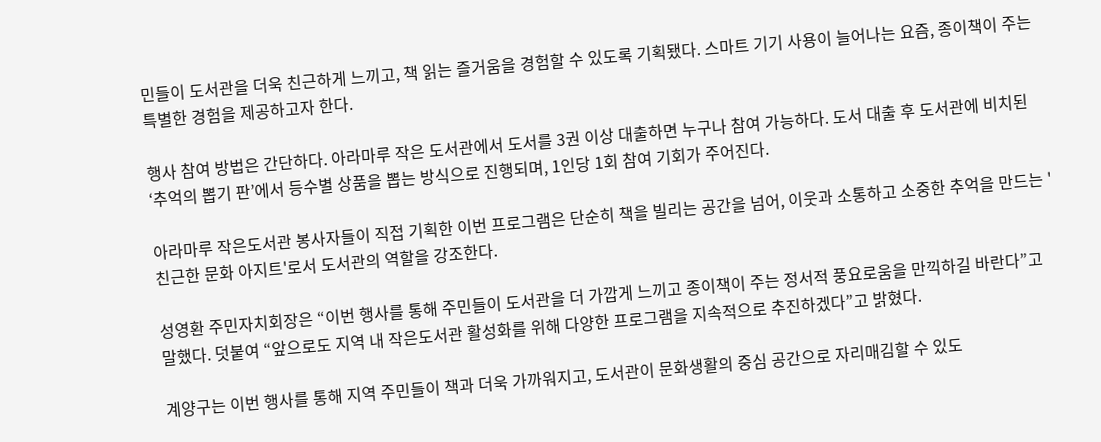민들이 도서관을 더욱 친근하게 느끼고, 책 읽는 즐거움을 경험할 수 있도록 기획됐다. 스마트 기기 사용이 늘어나는 요즘, 종이책이 주는 특별한 경험을 제공하고자 한다.

행사 참여 방법은 간단하다. 아라마루 작은 도서관에서 도서를 3권 이상 대출하면 누구나 참여 가능하다. 도서 대출 후 도서관에 비치된 ‘추억의 뽑기 판’에서 등수별 상품을 뽑는 방식으로 진행되며, 1인당 1회 참여 기회가 주어진다.

아라마루 작은도서관 봉사자들이 직접 기획한 이번 프로그램은 단순히 책을 빌리는 공간을 넘어, 이웃과 소통하고 소중한 추억을 만드는 '친근한 문화 아지트'로서 도서관의 역할을 강조한다.

성영환 주민자치회장은 “이번 행사를 통해 주민들이 도서관을 더 가깝게 느끼고 종이책이 주는 정서적 풍요로움을 만끽하길 바란다”고 말했다. 덧붙여 “앞으로도 지역 내 작은도서관 활성화를 위해 다양한 프로그램을 지속적으로 추진하겠다”고 밝혔다.

계양구는 이번 행사를 통해 지역 주민들이 책과 더욱 가까워지고, 도서관이 문화생활의 중심 공간으로 자리매김할 수 있도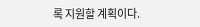록 지원할 계획이다.